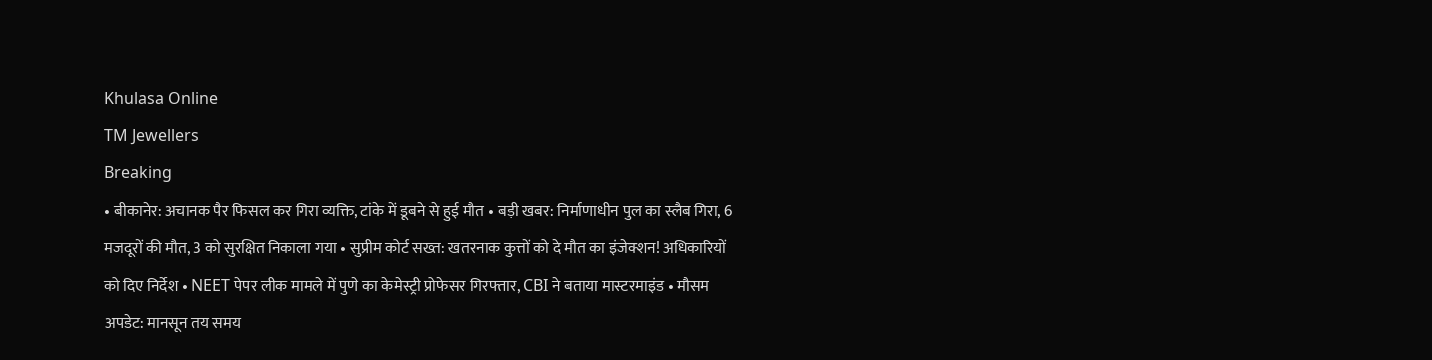Khulasa Online
TM Jewellers
Breaking
• बीकानेर: अचानक पैर फिसल कर गिरा व्यक्ति, टांके में डूबने से हुई मौत • बड़ी खबर: निर्माणाधीन पुल का स्लैब गिरा, 6 मजदूरों की मौत, 3 को सुरक्षित निकाला गया • सुप्रीम कोर्ट सख्त: खतरनाक कुत्तों को दे मौत का इंजेक्शन! अधिकारियों को दिए निर्देश • NEET पेपर लीक मामले में पुणे का केमेस्ट्री प्रोफेसर गिरफ्तार, CBI ने बताया मास्टरमाइंड • मौसम अपडेट: मानसून तय समय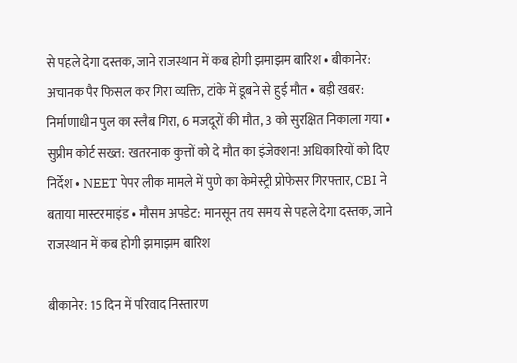से पहले देगा दस्तक, जाने राजस्थान में कब होगी झमाझम बारिश • बीकानेर: अचानक पैर फिसल कर गिरा व्यक्ति, टांके में डूबने से हुई मौत • बड़ी खबर: निर्माणाधीन पुल का स्लैब गिरा, 6 मजदूरों की मौत, 3 को सुरक्षित निकाला गया • सुप्रीम कोर्ट सख्त: खतरनाक कुत्तों को दे मौत का इंजेक्शन! अधिकारियों को दिए निर्देश • NEET पेपर लीक मामले में पुणे का केमेस्ट्री प्रोफेसर गिरफ्तार, CBI ने बताया मास्टरमाइंड • मौसम अपडेट: मानसून तय समय से पहले देगा दस्तक, जाने राजस्थान में कब होगी झमाझम बारिश

बीकानेर: 15 दिन में परिवाद निस्तारण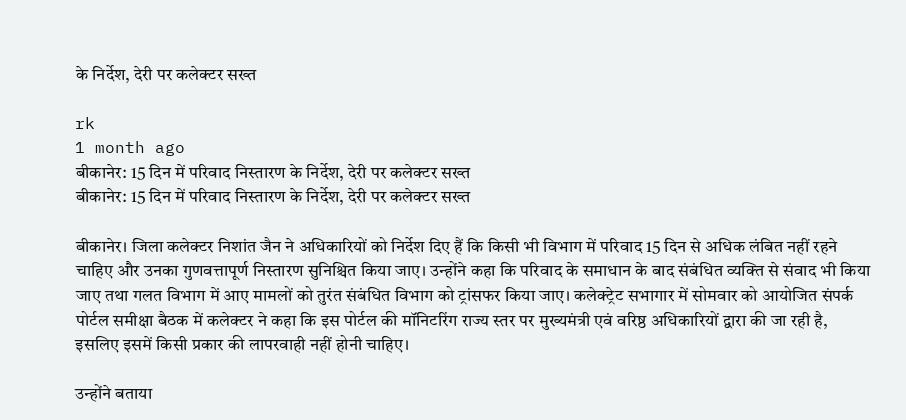के निर्देश, देरी पर कलेक्टर सख्त

rk
1 month ago
बीकानेर: 15 दिन में परिवाद निस्तारण के निर्देश, देरी पर कलेक्टर सख्त
बीकानेर: 15 दिन में परिवाद निस्तारण के निर्देश, देरी पर कलेक्टर सख्त

बीकानेर। जिला कलेक्टर निशांत जैन ने अधिकारियों को निर्देश दिए हैं कि किसी भी विभाग में परिवाद 15 दिन से अधिक लंबित नहीं रहने चाहिए और उनका गुणवत्तापूर्ण निस्तारण सुनिश्चित किया जाए। उन्होंने कहा कि परिवाद के समाधान के बाद संबंधित व्यक्ति से संवाद भी किया जाए तथा गलत विभाग में आए मामलों को तुरंत संबंधित विभाग को ट्रांसफर किया जाए। कलेक्ट्रेट सभागार में सोमवार को आयोजित संपर्क पोर्टल समीक्षा बैठक में कलेक्टर ने कहा कि इस पोर्टल की मॉनिटरिंग राज्य स्तर पर मुख्यमंत्री एवं वरिष्ठ अधिकारियों द्वारा की जा रही है, इसलिए इसमें किसी प्रकार की लापरवाही नहीं होनी चाहिए।

उन्होंने बताया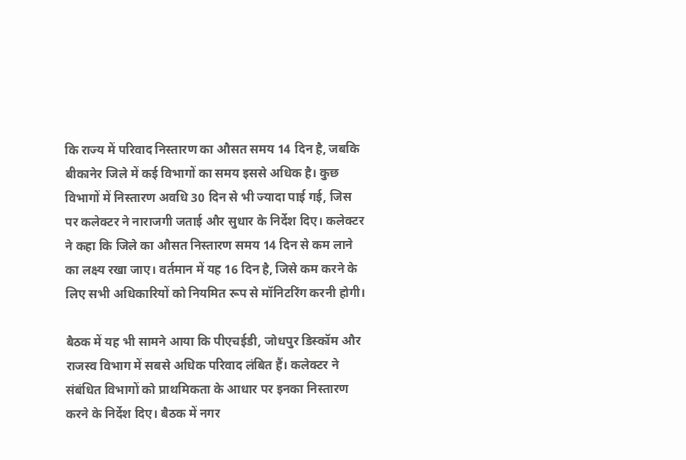कि राज्य में परिवाद निस्तारण का औसत समय 14 दिन है, जबकि बीकानेर जिले में कई विभागों का समय इससे अधिक है। कुछ विभागों में निस्तारण अवधि 30 दिन से भी ज्यादा पाई गई, जिस पर कलेक्टर ने नाराजगी जताई और सुधार के निर्देश दिए। कलेक्टर ने कहा कि जिले का औसत निस्तारण समय 14 दिन से कम लाने का लक्ष्य रखा जाए। वर्तमान में यह 16 दिन है, जिसे कम करने के लिए सभी अधिकारियों को नियमित रूप से मॉनिटरिंग करनी होगी।

बैठक में यह भी सामने आया कि पीएचईडी, जोधपुर डिस्कॉम और राजस्व विभाग में सबसे अधिक परिवाद लंबित हैं। कलेक्टर ने संबंधित विभागों को प्राथमिकता के आधार पर इनका निस्तारण करने के निर्देश दिए। बैठक में नगर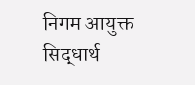निगम आयुक्त सिद्धार्थ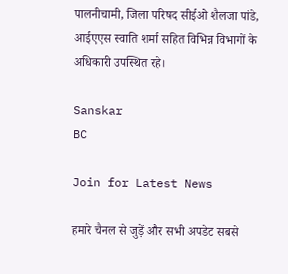पालनीचामी, जिला परिषद सीईओ शैलजा पांडे, आईएएस स्वाति शर्मा सहित विभिन्न विभागों के अधिकारी उपस्थित रहे।

Sanskar
BC

Join for Latest News

हमारे चैनल से जुड़ें और सभी अपडेट सबसे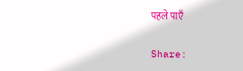पहले पाएँ

Share: